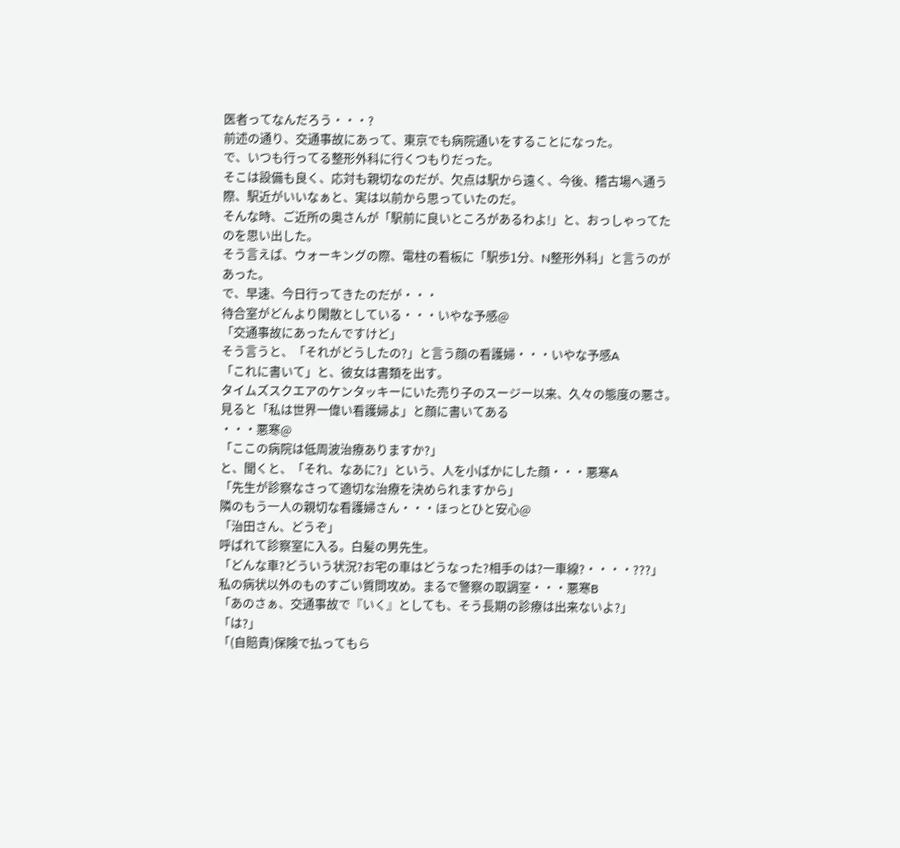医者ってなんだろう・・・?
前述の通り、交通事故にあって、東京でも病院通いをすることになった。
で、いつも行ってる整形外科に行くつもりだった。
そこは設備も良く、応対も親切なのだが、欠点は駅から遠く、今後、稽古場へ通う際、駅近がいいなぁと、実は以前から思っていたのだ。
そんな時、ご近所の奥さんが「駅前に良いところがあるわよ!」と、おっしゃってたのを思い出した。
そう言えば、ウォーキングの際、電柱の看板に「駅歩1分、N整形外科」と言うのがあった。
で、早速、今日行ってきたのだが・・・
待合室がどんより閑散としている・・・いやな予感@
「交通事故にあったんですけど」
そう言うと、「それがどうしたの?」と言う顔の看護婦・・・いやな予感A
「これに書いて」と、彼女は書類を出す。
タイムズスクエアのケンタッキーにいた売り子のスージー以来、久々の態度の悪さ。
見ると「私は世界一偉い看護婦よ」と顔に書いてある
・・・悪寒@
「ここの病院は低周波治療ありますか?」
と、聞くと、「それ、なあに?」という、人を小ばかにした顔・・・悪寒A
「先生が診察なさって適切な治療を決められますから」
隣のもう一人の親切な看護婦さん・・・ほっとひと安心@
「治田さん、どうぞ」
呼ばれて診察室に入る。白髪の男先生。
「どんな車?どういう状況?お宅の車はどうなった?相手のは?一車線?・・・・???」
私の病状以外のものすごい質問攻め。まるで警察の取調室・・・悪寒B
「あのさぁ、交通事故で『いく』としても、そう長期の診療は出来ないよ?」
「は?」
「(自賠責)保険で払ってもら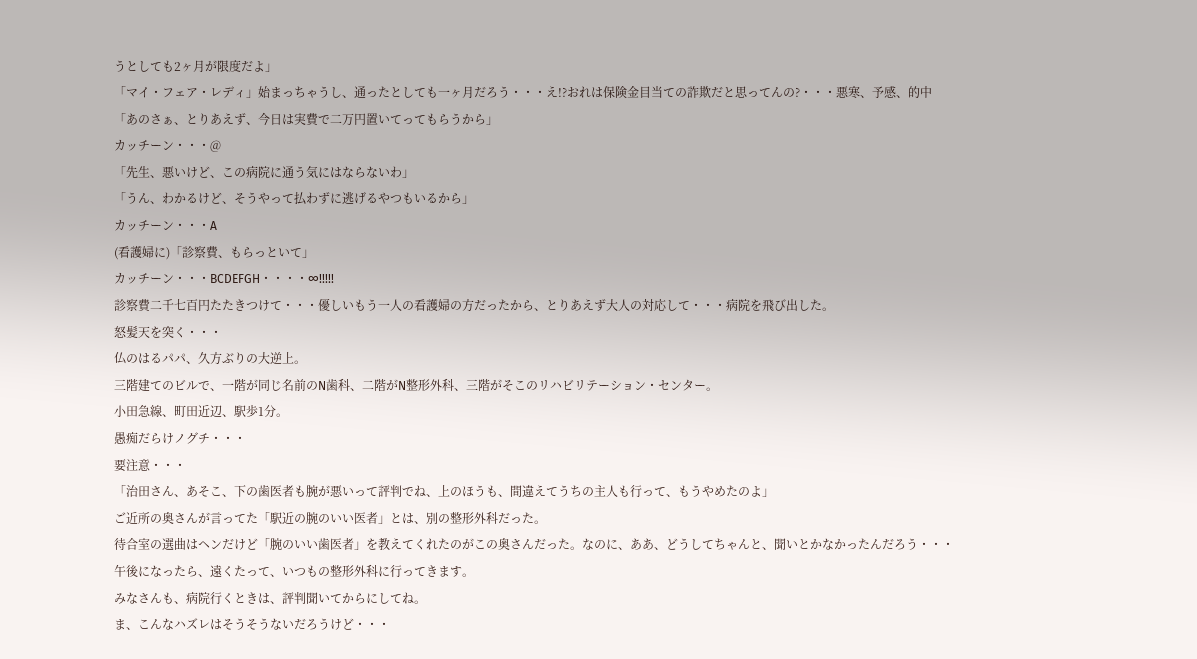うとしても2ヶ月が限度だよ」
「マイ・フェア・レディ」始まっちゃうし、通ったとしても一ヶ月だろう・・・え!?おれは保険金目当ての詐欺だと思ってんの?・・・悪寒、予感、的中
「あのさぁ、とりあえず、今日は実費で二万円置いてってもらうから」
カッチーン・・・@
「先生、悪いけど、この病院に通う気にはならないわ」
「うん、わかるけど、そうやって払わずに逃げるやつもいるから」
カッチーン・・・A
(看護婦に)「診察費、もらっといて」
カッチーン・・・BCDEFGH・・・・∞!!!!!
診察費二千七百円たたきつけて・・・優しいもう一人の看護婦の方だったから、とりあえず大人の対応して・・・病院を飛び出した。
怒髪天を突く・・・
仏のはるパパ、久方ぶりの大逆上。
三階建てのビルで、一階が同じ名前のN歯科、二階がN整形外科、三階がそこのリハビリテーション・センター。
小田急線、町田近辺、駅歩1分。
愚痴だらけノグチ・・・
要注意・・・
「治田さん、あそこ、下の歯医者も腕が悪いって評判でね、上のほうも、間違えてうちの主人も行って、もうやめたのよ」
ご近所の奥さんが言ってた「駅近の腕のいい医者」とは、別の整形外科だった。
待合室の選曲はヘンだけど「腕のいい歯医者」を教えてくれたのがこの奥さんだった。なのに、ああ、どうしてちゃんと、聞いとかなかったんだろう・・・
午後になったら、遠くたって、いつもの整形外科に行ってきます。
みなさんも、病院行くときは、評判聞いてからにしてね。
ま、こんなハズレはそうそうないだろうけど・・・